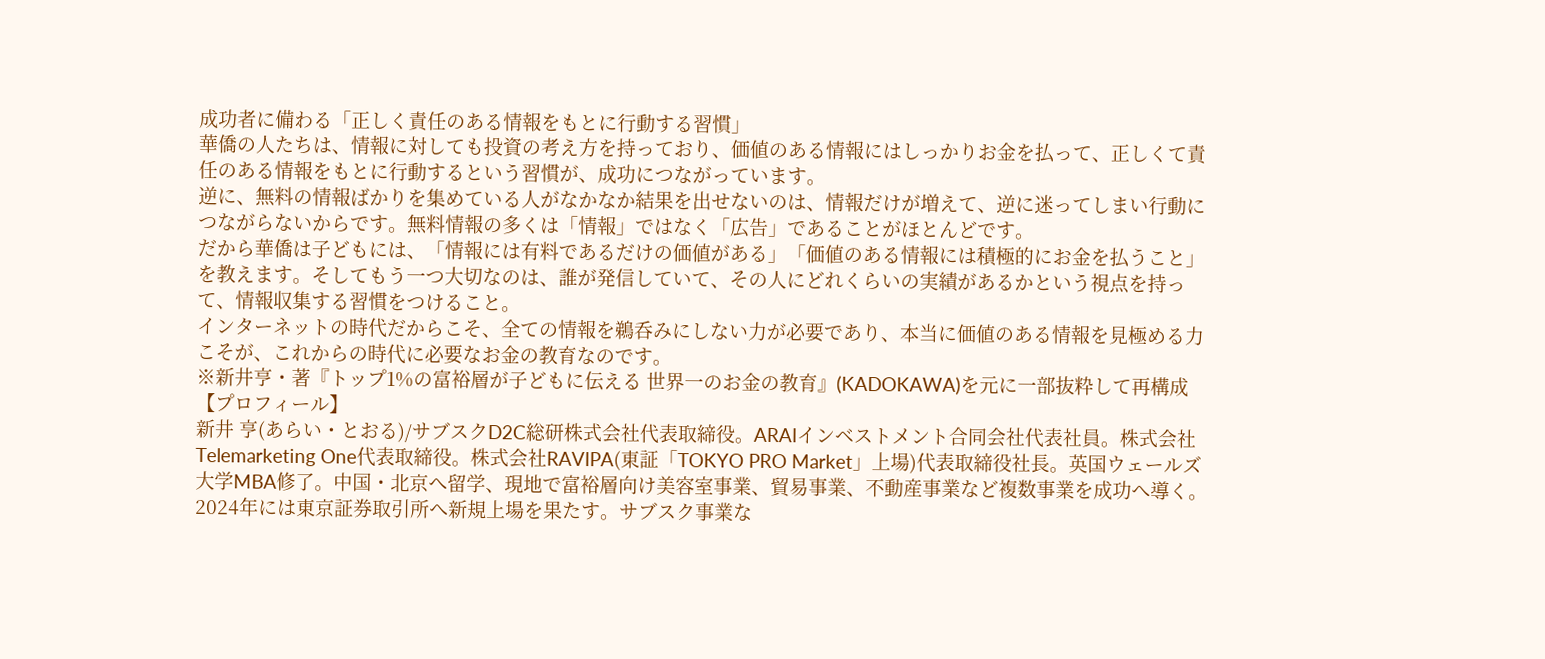成功者に備わる「正しく責任のある情報をもとに行動する習慣」
華僑の人たちは、情報に対しても投資の考え方を持っており、価値のある情報にはしっかりお金を払って、正しくて責任のある情報をもとに行動するという習慣が、成功につながっています。
逆に、無料の情報ばかりを集めている人がなかなか結果を出せないのは、情報だけが増えて、逆に迷ってしまい行動につながらないからです。無料情報の多くは「情報」ではなく「広告」であることがほとんどです。
だから華僑は子どもには、「情報には有料であるだけの価値がある」「価値のある情報には積極的にお金を払うこと」を教えます。そしてもう一つ大切なのは、誰が発信していて、その人にどれくらいの実績があるかという視点を持って、情報収集する習慣をつけること。
インターネットの時代だからこそ、全ての情報を鵜呑みにしない力が必要であり、本当に価値のある情報を見極める力こそが、これからの時代に必要なお金の教育なのです。
※新井亨・著『トップ1%の富裕層が子どもに伝える 世界一のお金の教育』(KADOKAWA)を元に一部抜粋して再構成
【プロフィール】
新井 亨(あらい・とおる)/サブスクD2C総研株式会社代表取締役。ARAIインベストメント合同会社代表社員。株式会社Telemarketing One代表取締役。株式会社RAVIPA(東証「TOKYO PRO Market」上場)代表取締役社長。英国ウェールズ大学MBA修了。中国・北京へ留学、現地で富裕層向け美容室事業、貿易事業、不動産事業など複数事業を成功へ導く。2024年には東京証券取引所へ新規上場を果たす。サブスク事業な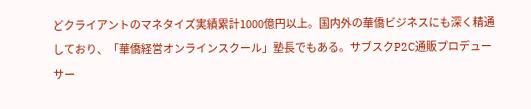どクライアントのマネタイズ実績累計1000億円以上。国内外の華僑ビジネスにも深く精通しており、「華僑経営オンラインスクール」塾長でもある。サブスクP2C通販プロデューサー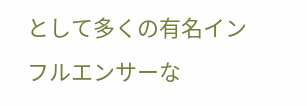として多くの有名インフルエンサーな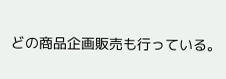どの商品企画販売も行っている。